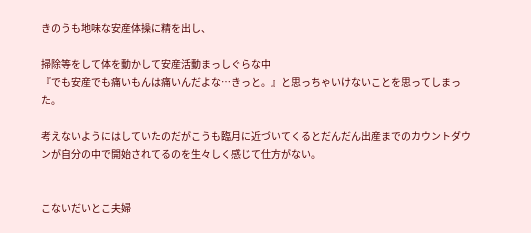きのうも地味な安産体操に精を出し、

掃除等をして体を動かして安産活動まっしぐらな中
『でも安産でも痛いもんは痛いんだよな…きっと。』と思っちゃいけないことを思ってしまった。

考えないようにはしていたのだがこうも臨月に近づいてくるとだんだん出産までのカウントダウンが自分の中で開始されてるのを生々しく感じて仕方がない。


こないだいとこ夫婦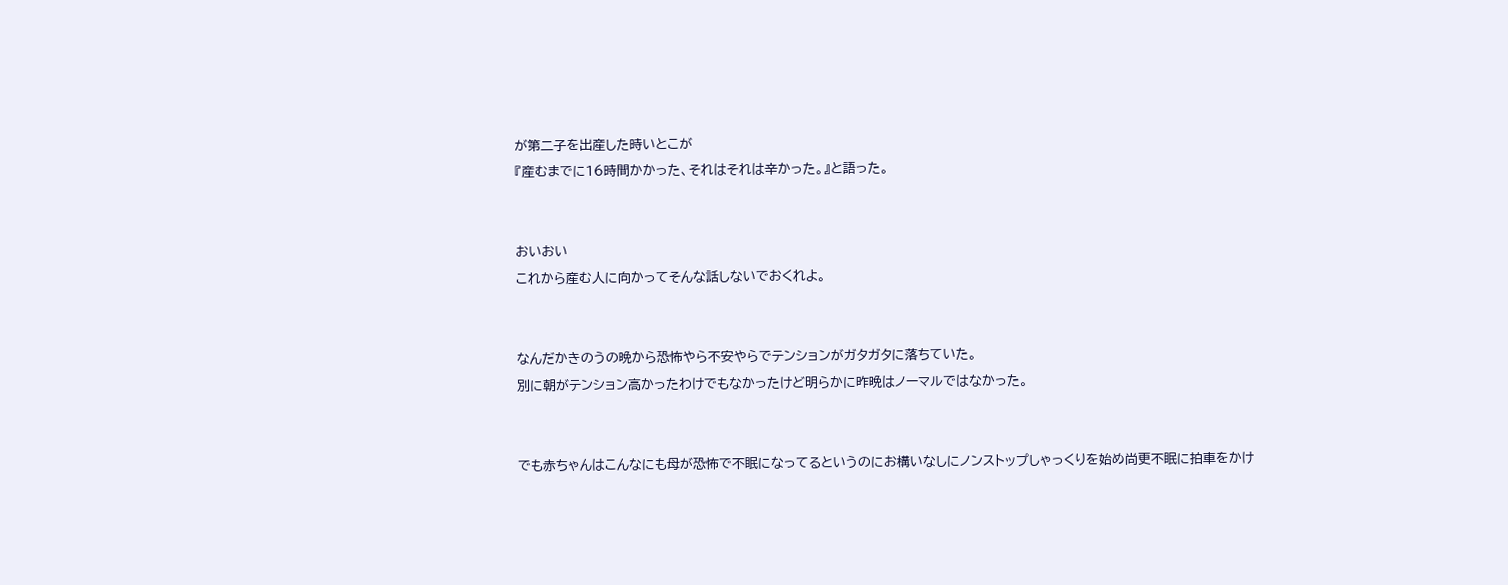が第二子を出産した時いとこが
『産むまでに16時間かかった、それはそれは辛かった。』と語った。


おいおい
これから産む人に向かってそんな話しないでおくれよ。


なんだかきのうの晩から恐怖やら不安やらでテンションがガタガタに落ちていた。
別に朝がテンション高かったわけでもなかったけど明らかに昨晩はノーマルではなかった。


でも赤ちゃんはこんなにも母が恐怖で不眠になってるというのにお構いなしにノンストップしゃっくりを始め尚更不眠に拍車をかけ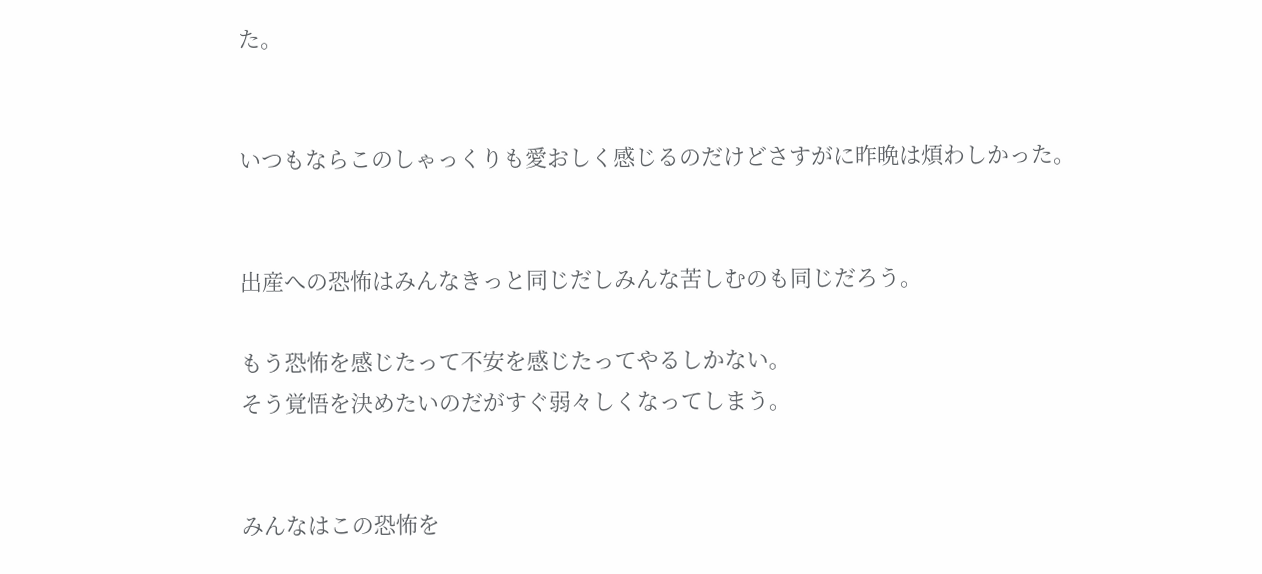た。


いつもならこのしゃっくりも愛おしく感じるのだけどさすがに昨晩は煩わしかった。


出産への恐怖はみんなきっと同じだしみんな苦しむのも同じだろう。

もう恐怖を感じたって不安を感じたってやるしかない。
そう覚悟を決めたいのだがすぐ弱々しくなってしまう。


みんなはこの恐怖を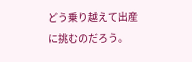どう乗り越えて出産に挑むのだろう。